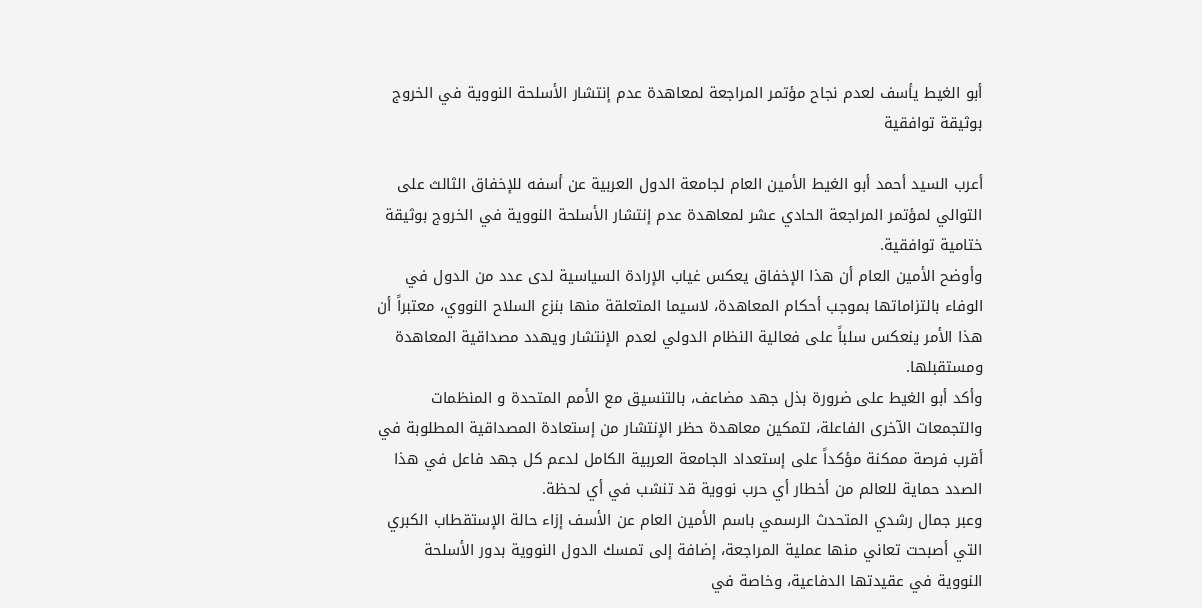أبو الغيط يأسف لعدم نجاح مؤتمر المراجعة لمعاهدة عدم إنتشار الأسلحة النووية في الخروج بوثيقة توافقية

أعرب السيد أحمد أبو الغيط الأمين العام لجامعة الدول العربية عن أسفه للإخفاق الثالث على التوالي لمؤتمر المراجعة الحادي عشر لمعاهدة عدم إنتشار الأسلحة النووية في الخروج بوثيقة ختامية توافقية.
وأوضح الأمين العام أن هذا الإخفاق يعكس غياب الإرادة السياسية لدى عدد من الدول في الوفاء بالتزاماتها بموجب أحكام المعاهدة، لاسيما المتعلقة منها بنزع السلاح النووي، معتبراً أن هذا الأمر ينعكس سلباً على فعالية النظام الدولي لعدم الإنتشار ويهدد مصداقية المعاهدة ومستقبلها.
وأكد أبو الغيط على ضرورة بذل جهد مضاعف، بالتنسيق مع الأمم المتحدة و المنظمات والتجمعات الآخرى الفاعلة، لتمكين معاهدة حظر الإنتشار من إستعادة المصداقية المطلوبة في أقرب فرصة ممكنة مؤكداً على إستعداد الجامعة العربية الكامل لدعم كل جهد فاعل في هذا الصدد حماية للعالم من أخطار أي حرب نووية قد تنشب في أي لحظة.
وعبر جمال رشدي المتحدث الرسمي باسم الأمين العام عن الأسف إزاء حالة الإستقطاب الكبري التي أصبحت تعاني منها عملية المراجعة، إضافة إلى تمسك الدول النووية بدور الأسلحة النووية في عقيدتها الدفاعية، وخاصة في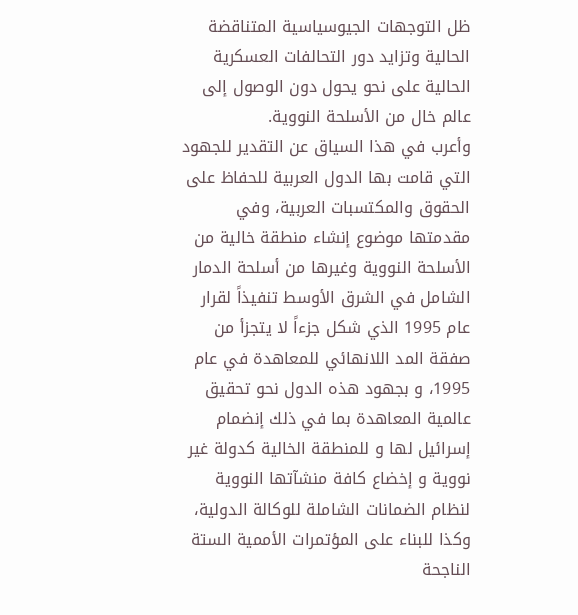ظل التوجهات الجيوسياسية المتناقضة الحالية وتزايد دور التحالفات العسكرية الحالية على نحو يحول دون الوصول إلى عالم خال من الأسلحة النووية.
وأعرب في هذا السياق عن التقدير للجهود التي قامت بها الدول العربية للحفاظ على الحقوق والمكتسبات العربية، وفي مقدمتها موضوع إنشاء منطقة خالية من الأسلحة النووية وغيرها من أسلحة الدمار الشامل في الشرق الأوسط تنفيذاً لقرار عام 1995 الذي شكل جزءاً لا يتجزأ من صفقة المد اللانهائي للمعاهدة في عام 1995، و بجهود هذه الدول نحو تحقيق عالمية المعاهدة بما في ذلك إنضمام إسرائيل لها و للمنطقة الخالية كدولة غير نووية و إخضاع كافة منشآتها النووية لنظام الضمانات الشاملة للوكالة الدولية، وكذا للبناء على المؤتمرات الأممية الستة الناجحة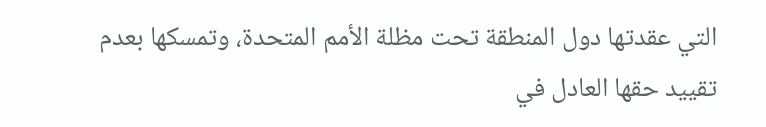التي عقدتها دول المنطقة تحت مظلة الأمم المتحدة، وتمسكها بعدم تقييد حقها العادل في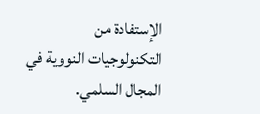الإستفادة من التكنولوجيات النووية في المجال السلمي.